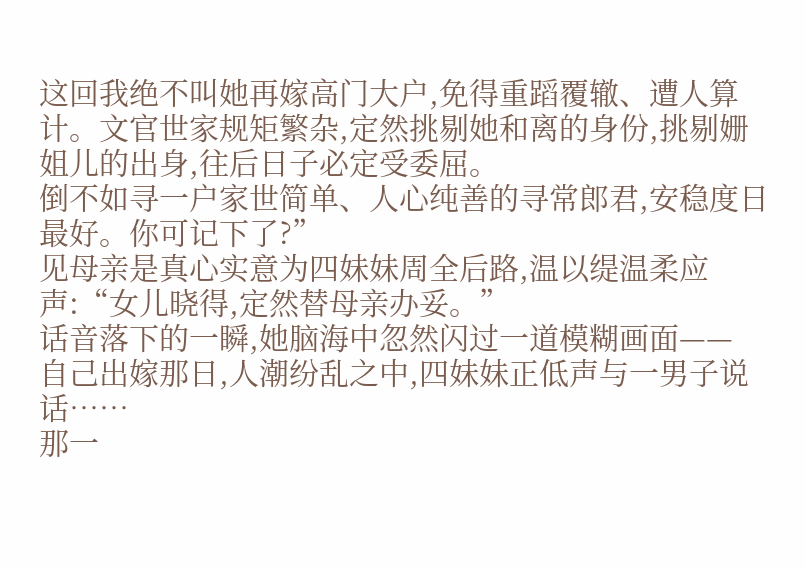这回我绝不叫她再嫁高门大户,免得重蹈覆辙、遭人算计。文官世家规矩繁杂,定然挑剔她和离的身份,挑剔姗姐儿的出身,往后日子必定受委屈。
倒不如寻一户家世简单、人心纯善的寻常郎君,安稳度日最好。你可记下了?”
见母亲是真心实意为四妹妹周全后路,温以缇温柔应声:“女儿晓得,定然替母亲办妥。”
话音落下的一瞬,她脑海中忽然闪过一道模糊画面——
自己出嫁那日,人潮纷乱之中,四妹妹正低声与一男子说话……
那一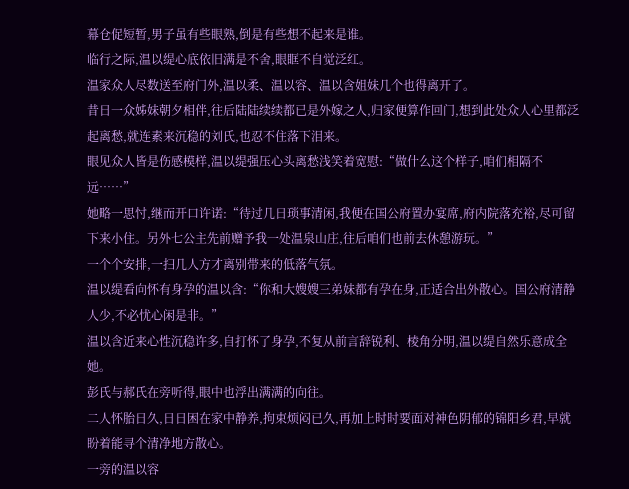幕仓促短暂,男子虽有些眼熟,倒是有些想不起来是谁。
临行之际,温以缇心底依旧满是不舍,眼眶不自觉泛红。
温家众人尽数送至府门外,温以柔、温以容、温以含姐妹几个也得离开了。
昔日一众姊妹朝夕相伴,往后陆陆续续都已是外嫁之人,归家便算作回门,想到此处众人心里都泛起离愁,就连素来沉稳的刘氏,也忍不住落下泪来。
眼见众人皆是伤感模样,温以缇强压心头离愁浅笑着宽慰:“做什么这个样子,咱们相隔不远……”
她略一思忖,继而开口许诺:“待过几日琐事清闲,我便在国公府置办宴席,府内院落充裕,尽可留下来小住。另外七公主先前赠予我一处温泉山庄,往后咱们也前去休憩游玩。”
一个个安排,一扫几人方才离别带来的低落气氛。
温以缇看向怀有身孕的温以含:“你和大嫂嫂三弟妹都有孕在身,正适合出外散心。国公府清静人少,不必忧心闲是非。”
温以含近来心性沉稳许多,自打怀了身孕,不复从前言辞锐利、棱角分明,温以缇自然乐意成全她。
彭氏与郝氏在旁听得,眼中也浮出满满的向往。
二人怀胎日久,日日困在家中静养,拘束烦闷已久,再加上时时要面对神色阴郁的锦阳乡君,早就盼着能寻个清净地方散心。
一旁的温以容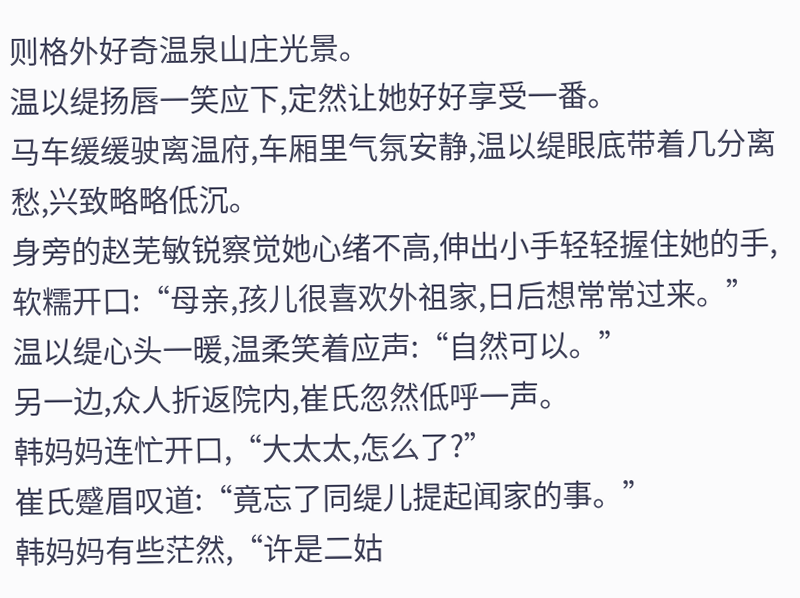则格外好奇温泉山庄光景。
温以缇扬唇一笑应下,定然让她好好享受一番。
马车缓缓驶离温府,车厢里气氛安静,温以缇眼底带着几分离愁,兴致略略低沉。
身旁的赵芜敏锐察觉她心绪不高,伸出小手轻轻握住她的手,软糯开口:“母亲,孩儿很喜欢外祖家,日后想常常过来。”
温以缇心头一暖,温柔笑着应声:“自然可以。”
另一边,众人折返院内,崔氏忽然低呼一声。
韩妈妈连忙开口,“大太太,怎么了?”
崔氏蹙眉叹道:“竟忘了同缇儿提起闻家的事。”
韩妈妈有些茫然,“许是二姑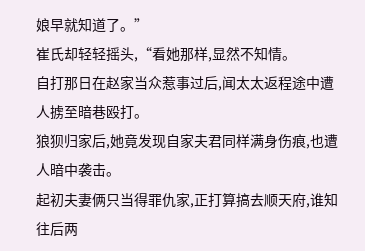娘早就知道了。”
崔氏却轻轻摇头,“看她那样,显然不知情。
自打那日在赵家当众惹事过后,闻太太返程途中遭人掳至暗巷殴打。
狼狈归家后,她竟发现自家夫君同样满身伤痕,也遭人暗中袭击。
起初夫妻俩只当得罪仇家,正打算搞去顺天府,谁知往后两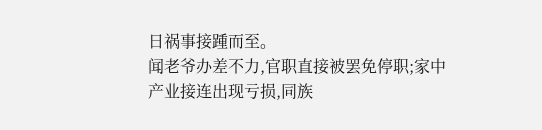日祸事接踵而至。
闻老爷办差不力,官职直接被罢免停职;家中产业接连出现亏损,同族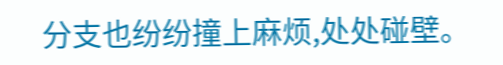分支也纷纷撞上麻烦,处处碰壁。